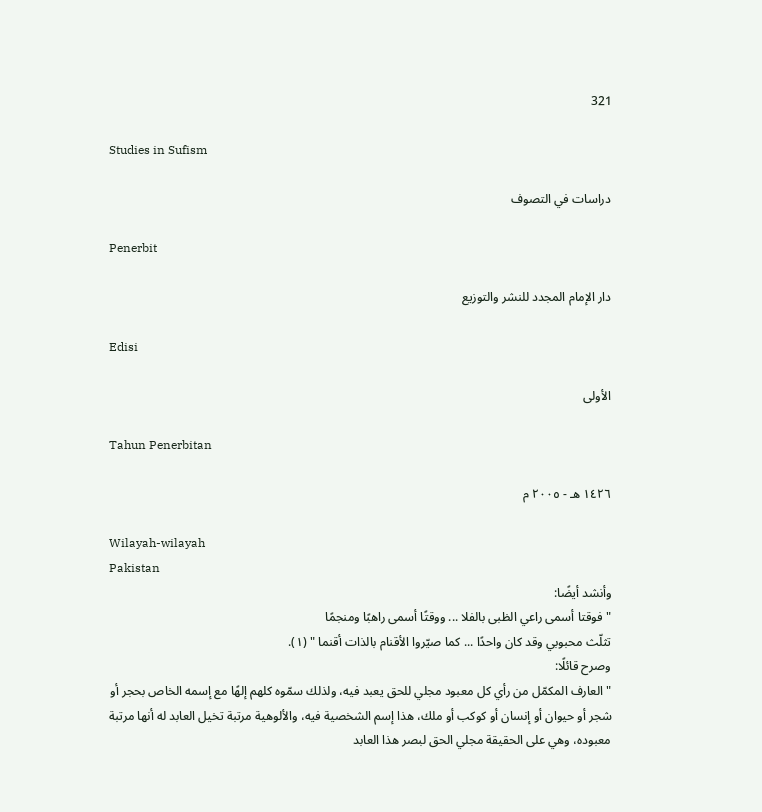321

Studies in Sufism

دراسات في التصوف

Penerbit

دار الإمام المجدد للنشر والتوزيع

Edisi

الأولى

Tahun Penerbitan

١٤٢٦ هـ - ٢٠٠٥ م

Wilayah-wilayah
Pakistan
وأنشد أيضًا:
" فوقتا أسمى راعي الظبى بالفلا ... ووقتًا أسمى راهبًا ومنجمًا
تثلّث محبوبي وقد كان واحدًا ... كما صيّروا الأقنام بالذات أقنما " (١).
وصرح قائلًا:
" العارف المكمّل من رأي كل معبود مجلي للحق يعبد فيه، ولذلك سمّوه كلهم إلهًا مع إسمه الخاص بحجر أو شجر أو حيوان أو إنسان أو كوكب أو ملك، هذا إسم الشخصية فيه، والألوهية مرتبة تخيل العابد له أنها مرتبة معبوده، وهي على الحقيقة مجلي الحق لبصر هذا العابد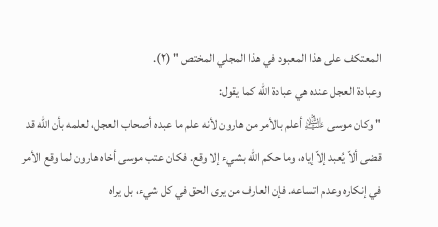المعتكف على هذا المعبود في هذا المجلي المختص " (٢).
وعبادة العجل عنده هي عبادة الله كما يقول:
" وكان موسى ﵇ أعلم بالأمر من هارون لأنه علم ما عبده أصحاب العجل، لعلمه بأن الله قد قضى ألاّ يُعبد إلاّ إياه، وما حكم الله بشيء إلا وقع. فكان عتب موسى أخاه هارون لما وقع الأمر في إنكاره وعدم اتساعه. فإن العارف من يرى الحق في كل شيء، بل يراه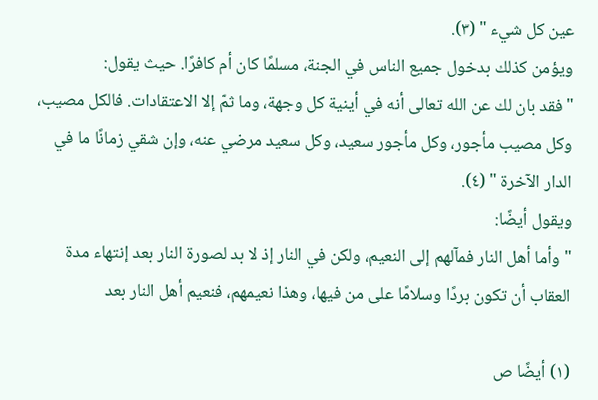عين كل شيء " (٣).
ويؤمن كذلك بدخول جميع الناس في الجنة، مسلمًا كان أم كافرًا. حيث يقول:
" فقد بان لك عن الله تعالى أنه في أينية كل وجهة، وما ثمّ إلا الاعتقادات. فالكل مصيب، وكل مصيب مأجور، وكل مأجور سعيد، وكل سعيد مرضي عنه، وإن شقي زمانًا ما في الدار الآخرة " (٤).
ويقول أيضًا:
" وأما أهل النار فمآلهم إلى النعيم، ولكن في النار إذ لا بد لصورة النار بعد إنتهاء مدة العقاب أن تكون بردًا وسلامًا على من فيها، وهذا نعيمهم، فنعيم أهل النار بعد

(١) أيضًا ص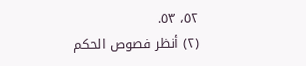٥٢، ٥٣.
(٢) أنظر فصوص الحكم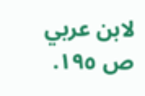لابن عربي ص ١٩٥.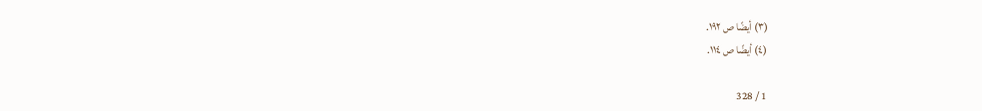(٣) أيضًا ص ١٩٢.
(٤) أيضًا ص ١١٤.

1 / 328